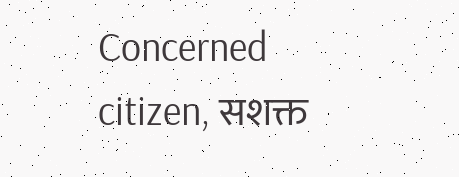Concerned citizen, सशक्त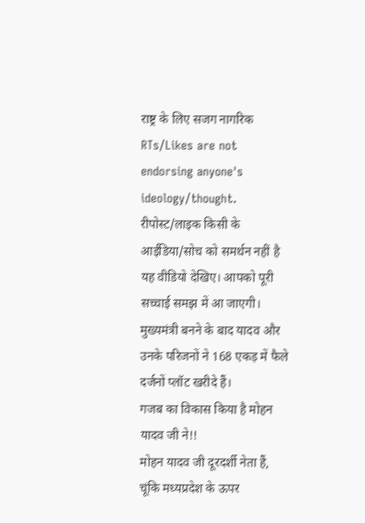राष्ट्र के लिए सजग नागरिक RTs/Likes are not endorsing anyone's ideology/thought. रीपोस्ट/लाइक किसी के आईडिया/सोच को समर्थन नहीं है
यह वीडियो देखिए। आपको पूरी सच्चाई समझ में आ जाएगी।
मुख्यमंत्री बनने के बाद यादव और उनके परिजनों ने 168 एकड़ में फैले दर्जनों प्लॉट खरीदे हैं।
गजब का विकास किया है मोहन यादव जी ने!!
मोहन यादव जी दूरदर्शी नेता हैं,
चूंकि मध्यप्रदेश के ऊपर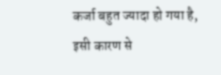कर्जा बहुत ज्यादा हो गया है,
इसी कारण से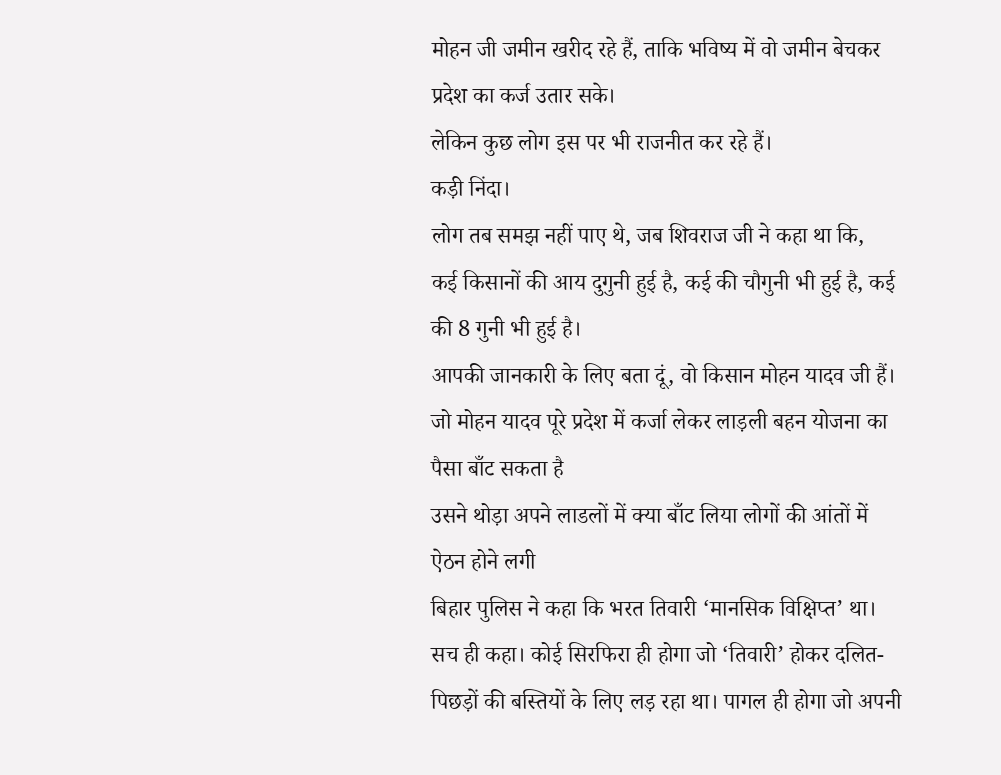मोहन जी जमीन खरीद रहे हैं, ताकि भविष्य में वो जमीन बेचकर प्रदेश का कर्ज उतार सके।
लेकिन कुछ लोग इस पर भी राजनीत कर रहे हैं।
कड़ी निंदा।
लोग तब समझ नहीं पाए थे, जब शिवराज जी ने कहा था कि,
कई किसानों की आय दुगुनी हुई है, कई की चौगुनी भी हुई है, कई की 8 गुनी भी हुई है।
आपकी जानकारी के लिए बता दूं, वो किसान मोहन यादव जी हैं।
जो मोहन यादव पूरे प्रदेश में कर्जा लेकर लाड़ली बहन योजना का पैसा बाँट सकता है
उसने थोड़ा अपने लाडलों में क्या बाँट लिया लोगों की आंतों में ऐठन होने लगी
बिहार पुलिस ने कहा कि भरत तिवारी ‘मानसिक विक्षिप्त’ था। सच ही कहा। कोई सिरफिरा ही होगा जो ‘तिवारी’ होकर दलित-पिछड़ों की बस्तियों के लिए लड़ रहा था। पागल ही होगा जो अपनी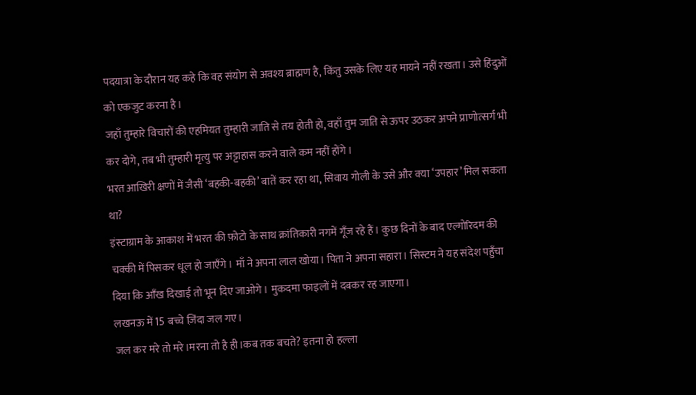पदयात्रा के दौरान यह कहे कि वह संयोग से अवश्य ब्राह्मण है, किंतु उसके लिए यह मायने नहीं रखता। उसे हिंदुओं को एकजुट करना है।
जहाँ तुम्हारे विचारों की एहमियत तुम्हारी जाति से तय होती हो, वहाँ तुम जाति से ऊपर उठकर अपने प्राणोत्सर्ग भी कर दोगे, तब भी तुम्हारी मृत्यु पर अट्टाहास करने वाले कम नहीं होंगे।
भरत आखिरी क्षणों में जैसी ‘बहकी-बहकी’ बातें कर रहा था, सिवाय गोली के उसे और क्या ‘उपहार’ मिल सकता था?
इंस्टाग्राम के आकाश में भरत की फ़ोटो के साथ क्रांतिकारी नगमें गूँज रहे हैं। कुछ दिनों के बाद एल्गोरिदम की चक्की में पिसकर धूल हो जाएँगे। माँ ने अपना लाल खोया। पिता ने अपना सहारा। सिस्टम ने यह संदेश पहुँचा दिया कि आँख दिखाई तो भून दिए जाओगे। मुकदमा फाइलों में दबकर रह जाएगा।
लखनऊ में 15 बच्चे ज़िंदा जल गए।
जल कर मरे तो मरे।मरना तो है ही।कब तक बचते? इतना हो हल्ला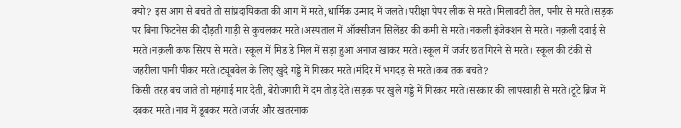क्यो? इस आग से बचते तो सांप्रदायिकता की आग में मरते,धार्मिक उन्माद में जलते।परीक्षा पेपर लीक से मरते।मिलावटी तेल, पनीर से मरते।सड़क पर बिना फिटनेस की दौड़ती गाड़ी से कुचलकर मरते।अस्पताल में ऑक्सीजन सिलेंडर की कमी से मरते।नकली इंजेक्शन से मरते। नक़ली दवाई से मरते।नक़ली कफ सिरप से मरते। स्कूल में मिड डे मिल में सड़ा हुआ अनाज खाकर मरते।स्कूल में जर्जर छत गिरने से मरते। स्कूल की टंकी से जहरीला पानी पीकर मरते।ट्यूबवेल के लिए खुदे गड्डे में गिरकर मरते।मंदिर में भगदड़ से मरते।कब तक बचते?
किसी तरह बच जाते तो महंगाई मार देती, बेरोजगारी में दम तोड़ देते।सड़क पर खुले गड्डे में गिरकर मरते।सरकार की लापरवाही से मरते।टूटे ब्रिज में दबकर मरते।नाव में डूबकर मरते।जर्जर और खतरनाक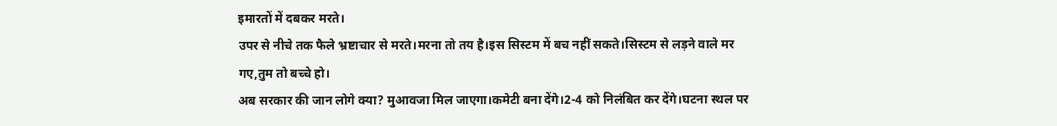इमारतों में दबकर मरते।
उपर से नीचे तक फैले भ्रष्टाचार से मरते।मरना तो तय है।इस सिस्टम में बच नहीं सकते।सिस्टम से लड़ने वाले मर गए,तुम तो बच्चे हो।
अब सरकार की जान लोगे क्या? मुआवजा मिल जाएगा।कमेटी बना देंगे।2-4 को निलंबित कर देंगे।घटना स्थल पर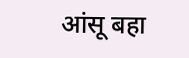आंसू बहा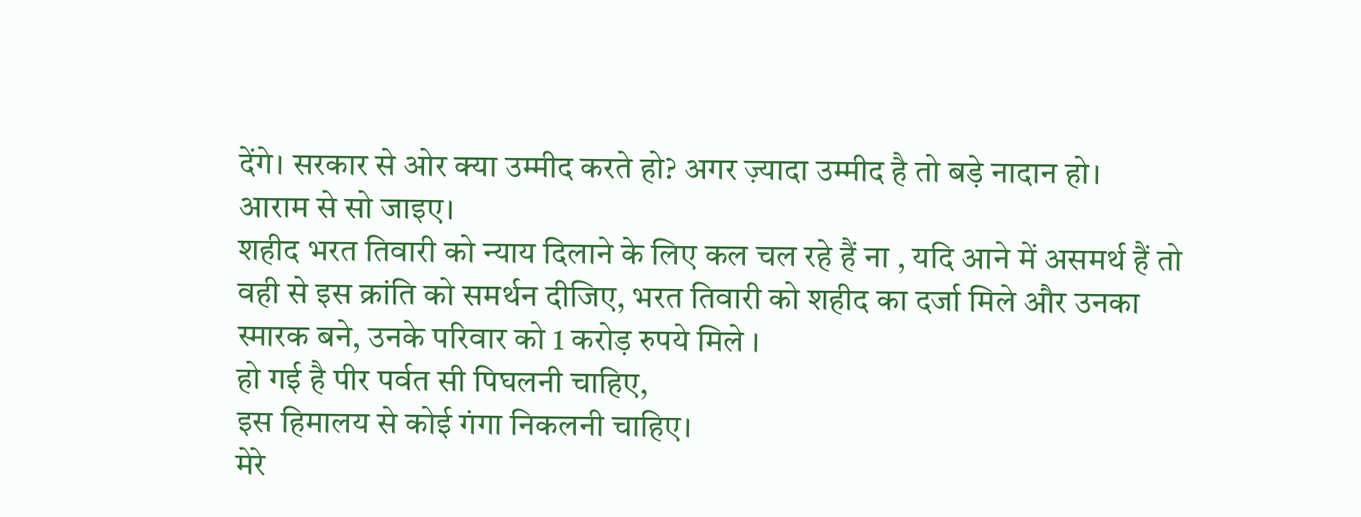देंगे। सरकार से ओर क्या उम्मीद करते हो? अगर ज़्यादा उम्मीद है तो बड़े नादान हो।
आराम से सो जाइए।
शहीद भरत तिवारी को न्याय दिलाने के लिए कल चल रहे हैं ना , यदि आने में असमर्थ हैं तो वही से इस क्रांति को समर्थन दीजिए, भरत तिवारी को शहीद का दर्जा मिले और उनका स्मारक बने, उनके परिवार को 1 करोड़ रुपये मिले ।
हो गई है पीर पर्वत सी पिघलनी चाहिए,
इस हिमालय से कोई गंगा निकलनी चाहिए।
मेरे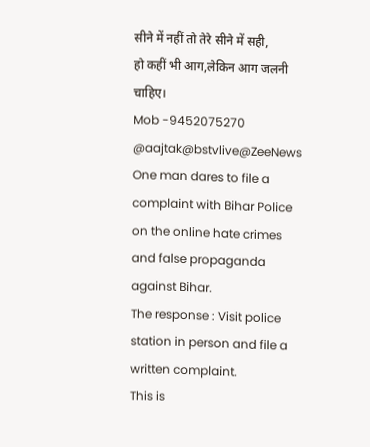सीने में नहीं तो तेरे सीने में सही,
हो कहीं भी आग,लेकिन आग जलनी चाहिए।
Mob -9452075270 @aajtak@bstvlive@ZeeNews
One man dares to file a complaint with Bihar Police on the online hate crimes and false propaganda against Bihar.
The response : Visit police station in person and file a written complaint.
This is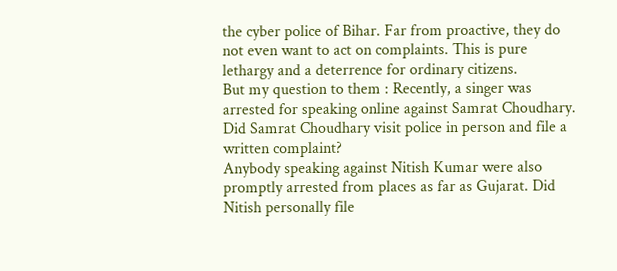the cyber police of Bihar. Far from proactive, they do not even want to act on complaints. This is pure lethargy and a deterrence for ordinary citizens.
But my question to them : Recently, a singer was arrested for speaking online against Samrat Choudhary. Did Samrat Choudhary visit police in person and file a written complaint?
Anybody speaking against Nitish Kumar were also promptly arrested from places as far as Gujarat. Did Nitish personally file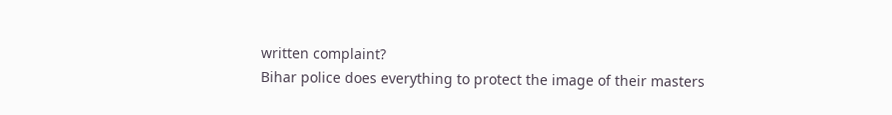written complaint?
Bihar police does everything to protect the image of their masters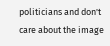politicians and don't care about the image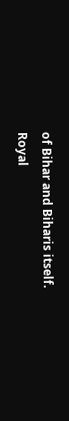of Bihar and Biharis itself.
Royal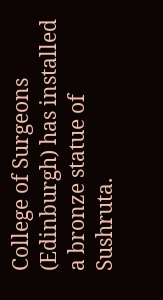College of Surgeons (Edinburgh) has installed a bronze statue of Sushruta.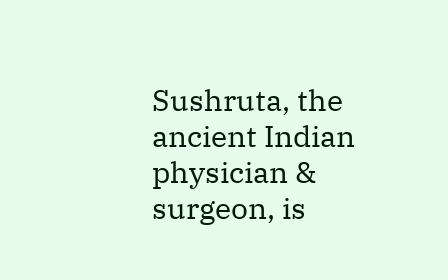Sushruta, the ancient Indian physician & surgeon, is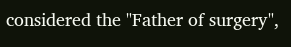considered the "Father of surgery",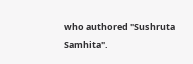who authored "Sushruta Samhita".